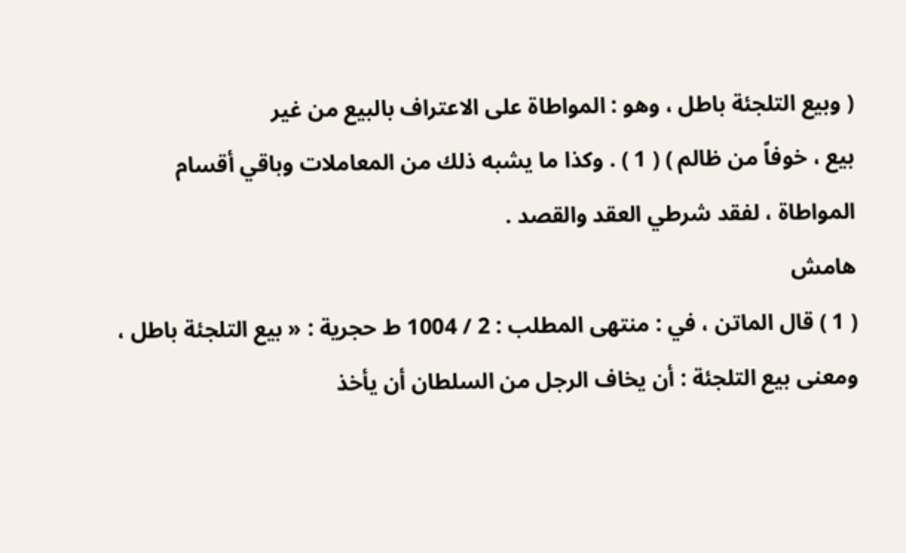( وبيع التلجئة باطل ، وهو : المواطاة على الاعتراف بالبيع من غير
بيع ، خوفاً من ظالم ) ( 1 ) . وكذا ما يشبه ذلك من المعاملات وباقي أقسام
المواطاة ، لفقد شرطي العقد والقصد .
هامش
( 1 ) قال الماتن ، في : منتهى المطلب : 2 / 1004 ط حجرية : « بيع التلجئة باطل ،
ومعنى بيع التلجئة : أن يخاف الرجل من السلطان أن يأخذ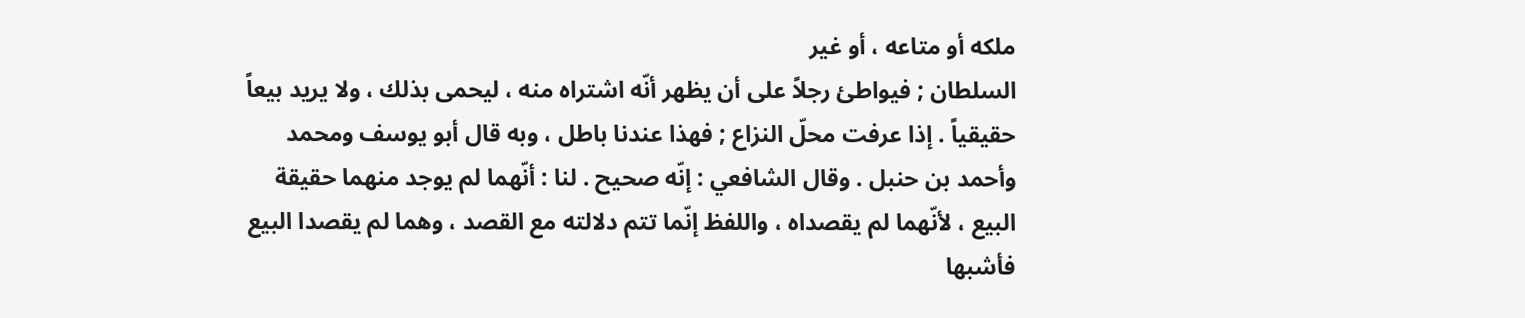ملكه أو متاعه ، أو غير
السلطان ; فيواطئ رجلاً على أن يظهر أنّه اشتراه منه ، ليحمى بذلك ، ولا يريد بيعاً
حقيقياً . إذا عرفت محلّ النزاع ; فهذا عندنا باطل ، وبه قال أبو يوسف ومحمد
وأحمد بن حنبل . وقال الشافعي : إنّه صحيح . لنا : أنّهما لم يوجد منهما حقيقة
البيع ، لأنّهما لم يقصداه ، واللفظ إنّما تتم دلالته مع القصد ، وهما لم يقصدا البيع
فأشبها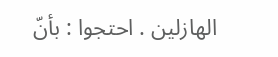الهازلين . احتجوا : بأنّ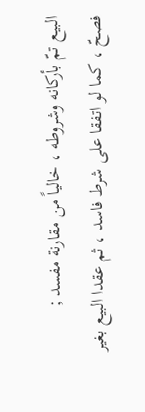البيع تمّ بأركانه وشروطه ، خالياً من مقارنة مفسد ;
فصحّ ، كما لو اتفقا على شرط فاسد ، ثم عقدا البيع بغير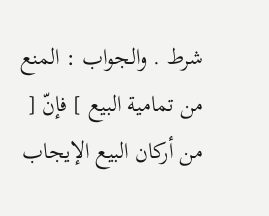شرط . والجواب : المنع
من تمامية البيع ] فإنّ [ من أركان البيع الإيجاب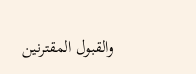والقبول المقترنين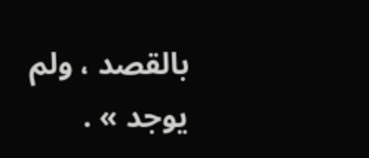بالقصد ، ولم
يوجد » .